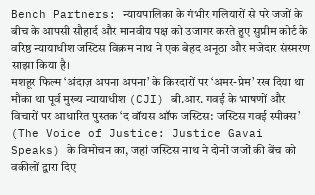Bench Partners: न्यायपालिका के गंभीर गलियारों से परे जजों के बीच के आपसी सौहार्द और मानवीय पक्ष को उजागर करते हुए सुप्रीम कोर्ट के वरिष्ठ न्यायाधीश जस्टिस विक्रम नाथ ने एक बेहद अनूठा और मजेदार संस्मरण साझा किया है।
मशहूर फिल्म ‘अंदाज़ अपना अपना’ के किरदारों पर ‘अमर-प्रेम’ रख दिया था
मौका था पूर्व मुख्य न्यायाधीश (CJI) बी.आर. गवई के भाषणों और विचारों पर आधारित पुस्तक ‘द वॉयस ऑफ जस्टिस: जस्टिस गवई स्पीक्स’ (The Voice of Justice: Justice Gavai Speaks) के विमोचन का, जहां जस्टिस नाथ ने दोनों जजों की बेंच को वकीलों द्वारा दिए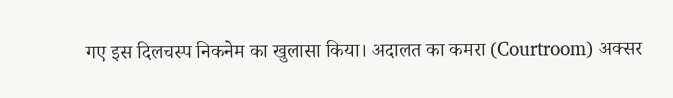गए इस दिलचस्प निकनेम का खुलासा किया। अदालत का कमरा (Courtroom) अक्सर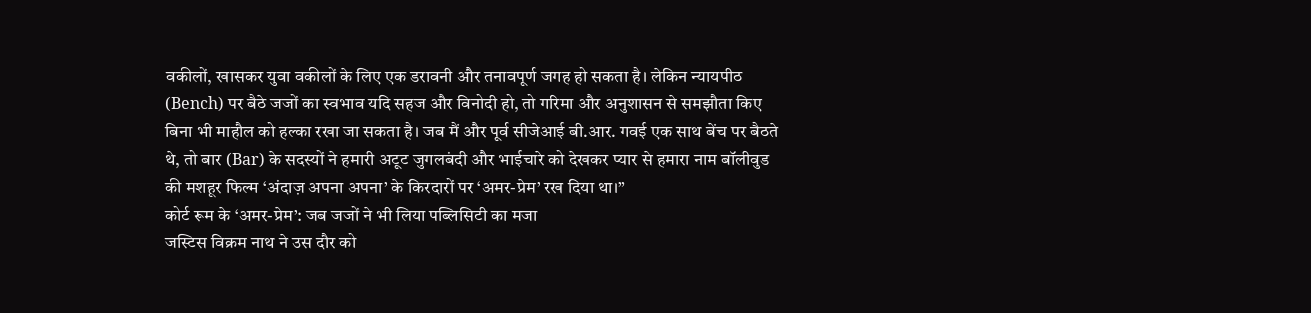वकीलों, खासकर युवा वकीलों के लिए एक डरावनी और तनावपूर्ण जगह हो सकता है। लेकिन न्यायपीठ (Bench) पर बैठे जजों का स्वभाव यदि सहज और विनोदी हो, तो गरिमा और अनुशासन से समझौता किए बिना भी माहौल को हल्का रखा जा सकता है। जब मैं और पूर्व सीजेआई बी.आर. गवई एक साथ बेंच पर बैठते थे, तो बार (Bar) के सदस्यों ने हमारी अटूट जुगलबंदी और भाईचारे को देखकर प्यार से हमारा नाम बॉलीवुड की मशहूर फिल्म ‘अंदाज़ अपना अपना’ के किरदारों पर ‘अमर-प्रेम’ रख दिया था।”
कोर्ट रूम के ‘अमर-प्रेम’: जब जजों ने भी लिया पब्लिसिटी का मजा
जस्टिस विक्रम नाथ ने उस दौर को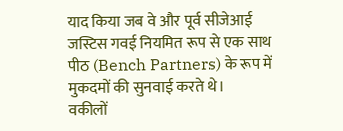याद किया जब वे और पूर्व सीजेआई जस्टिस गवई नियमित रूप से एक साथ पीठ (Bench Partners) के रूप में मुकदमों की सुनवाई करते थे।
वकीलों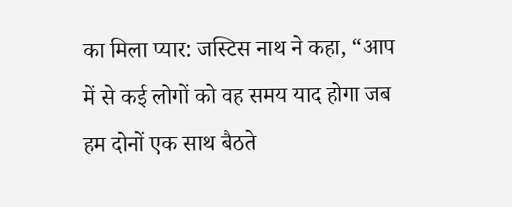का मिला प्यार: जस्टिस नाथ ने कहा, “आप में से कई लोगों को वह समय याद होगा जब हम दोनों एक साथ बैठते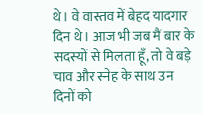थे। वे वास्तव में बेहद यादगार दिन थे। आज भी जब मैं बार के सदस्यों से मिलता हूँ, तो वे बड़े चाव और स्नेह के साथ उन दिनों को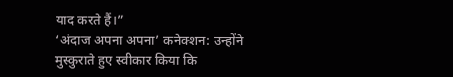याद करते हैं।”
‘अंदाज अपना अपना’ कनेक्शन: उन्होंने मुस्कुराते हुए स्वीकार किया कि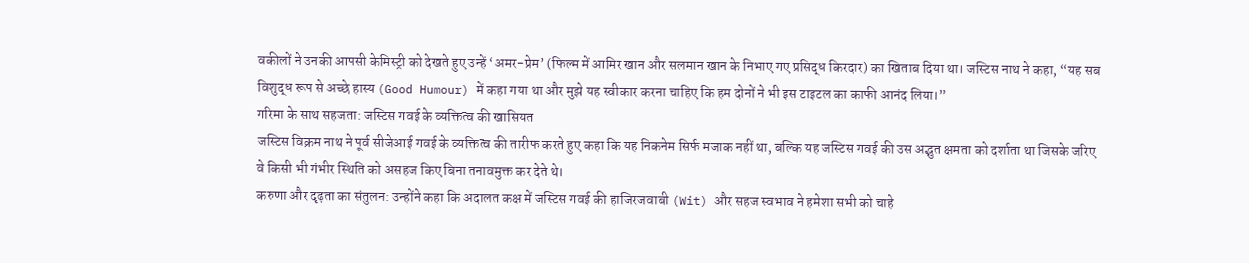वकीलों ने उनकी आपसी केमिस्ट्री को देखते हुए उन्हें ‘अमर-प्रेम’ (फिल्म में आमिर खान और सलमान खान के निभाए गए प्रसिद्ध किरदार) का खिताब दिया था। जस्टिस नाथ ने कहा, “यह सब विशुद्ध रूप से अच्छे हास्य (Good Humour) में कहा गया था और मुझे यह स्वीकार करना चाहिए कि हम दोनों ने भी इस टाइटल का काफी आनंद लिया।”
गरिमा के साथ सहजता: जस्टिस गवई के व्यक्तित्व की खासियत
जस्टिस विक्रम नाथ ने पूर्व सीजेआई गवई के व्यक्तित्व की तारीफ करते हुए कहा कि यह निकनेम सिर्फ मजाक नहीं था, बल्कि यह जस्टिस गवई की उस अद्भुत क्षमता को दर्शाता था जिसके जरिए वे किसी भी गंभीर स्थिति को असहज किए बिना तनावमुक्त कर देते थे।
करुणा और दृढ़ता का संतुलन: उन्होंने कहा कि अदालत कक्ष में जस्टिस गवई की हाजिरजवाबी (Wit) और सहज स्वभाव ने हमेशा सभी को चाहे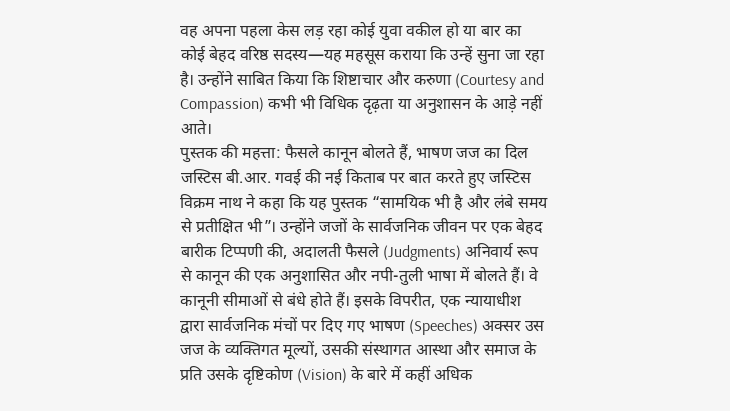वह अपना पहला केस लड़ रहा कोई युवा वकील हो या बार का कोई बेहद वरिष्ठ सदस्य—यह महसूस कराया कि उन्हें सुना जा रहा है। उन्होंने साबित किया कि शिष्टाचार और करुणा (Courtesy and Compassion) कभी भी विधिक दृढ़ता या अनुशासन के आड़े नहीं आते।
पुस्तक की महत्ता: फैसले कानून बोलते हैं, भाषण जज का दिल
जस्टिस बी.आर. गवई की नई किताब पर बात करते हुए जस्टिस विक्रम नाथ ने कहा कि यह पुस्तक “सामयिक भी है और लंबे समय से प्रतीक्षित भी”। उन्होंने जजों के सार्वजनिक जीवन पर एक बेहद बारीक टिप्पणी की, अदालती फैसले (Judgments) अनिवार्य रूप से कानून की एक अनुशासित और नपी-तुली भाषा में बोलते हैं। वे कानूनी सीमाओं से बंधे होते हैं। इसके विपरीत, एक न्यायाधीश द्वारा सार्वजनिक मंचों पर दिए गए भाषण (Speeches) अक्सर उस जज के व्यक्तिगत मूल्यों, उसकी संस्थागत आस्था और समाज के प्रति उसके दृष्टिकोण (Vision) के बारे में कहीं अधिक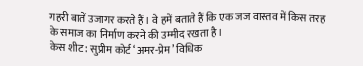गहरी बातें उजागर करते हैं। वे हमें बताते हैं कि एक जज वास्तव में किस तरह के समाज का निर्माण करने की उम्मीद रखता है।
केस शीट: सुप्रीम कोर्ट ‘अमर-प्रेम’ विधिक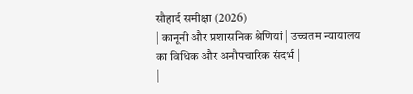सौहार्द समीक्षा (2026)
| कानूनी और प्रशासनिक श्रेणियां | उच्चतम न्यायालय का विधिक और अनौपचारिक संदर्भ |
|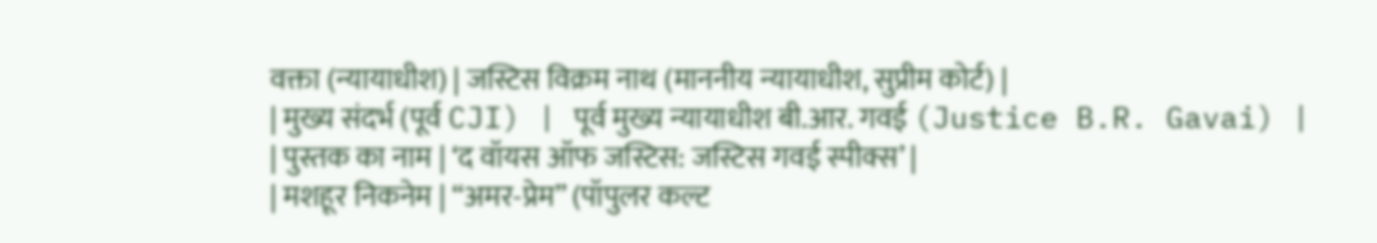वक्ता (न्यायाधीश) | जस्टिस विक्रम नाथ (माननीय न्यायाधीश, सुप्रीम कोर्ट) |
| मुख्य संदर्भ (पूर्व CJI) | पूर्व मुख्य न्यायाधीश बी.आर. गवई (Justice B.R. Gavai) |
| पुस्तक का नाम | ‘द वॉयस ऑफ जस्टिस: जस्टिस गवई स्पीक्स’ |
| मशहूर निकनेम | “अमर-प्रेम” (पॉपुलर कल्ट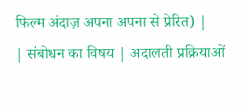फिल्म अंदाज़ अपना अपना से प्रेरित) |
| संबोधन का विषय | अदालती प्रक्रियाओं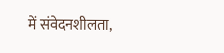में संवेदनशीलता,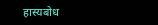हास्यबोध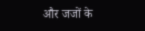और जजों के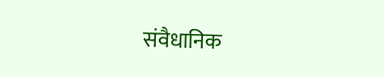संवैधानिक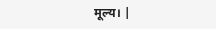मूल्य। |